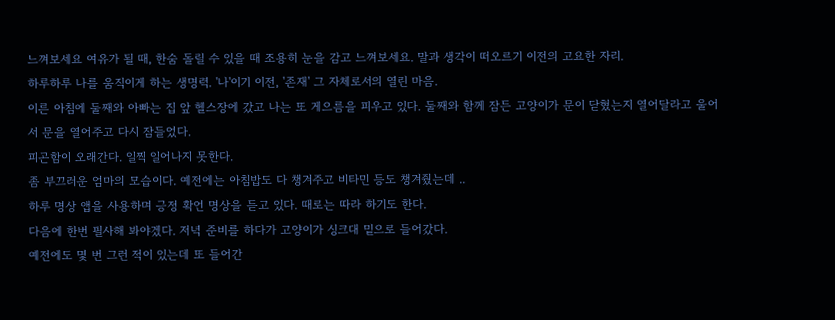느껴보세요 여유가 될 때, 한숨 돌릴 수 있을 때 조용히 눈을 감고 느껴보세요. 말과 생각이 떠오르기 이전의 고요한 자리.
하루하루 나를 움직이게 하는 생명력. '나'이기 이전, '존재' 그 자체로서의 열린 마음.
이른 아침에 둘째와 아빠는 집 앞 헬스장에 갔고 나는 또 게으름을 피우고 있다. 둘째와 함께 잠든 고양이가 문이 닫혔는지 열어달라고 울어서 문을 열어주고 다시 잠들었다.
피곤함이 오래간다. 일찍 일어나지 못한다.
좀 부끄러운 엄마의 모습이다. 예전에는 아침밥도 다 챙겨주고 비타민 등도 챙겨줬는데 ..
하루 명상 앱을 사용하며 긍정 확언 명상을 듣고 있다. 때로는 따라 하기도 한다.
다음에 한번 필사해 봐야겠다. 저녁 준비를 하다가 고양이가 싱크대 밑으로 들어갔다.
예전에도 몇 번 그런 적이 있는데 또 들어간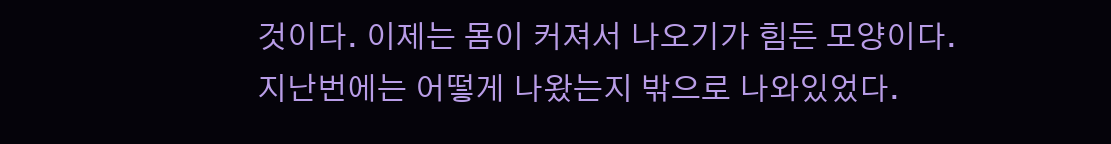것이다. 이제는 몸이 커져서 나오기가 힘든 모양이다.
지난번에는 어떻게 나왔는지 밖으로 나와있었다.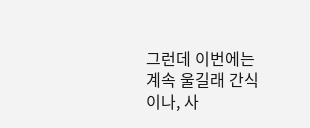그런데 이번에는 계속 울길래 간식이나, 사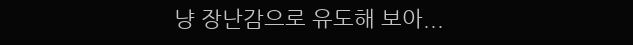냥 장난감으로 유도해 보아...